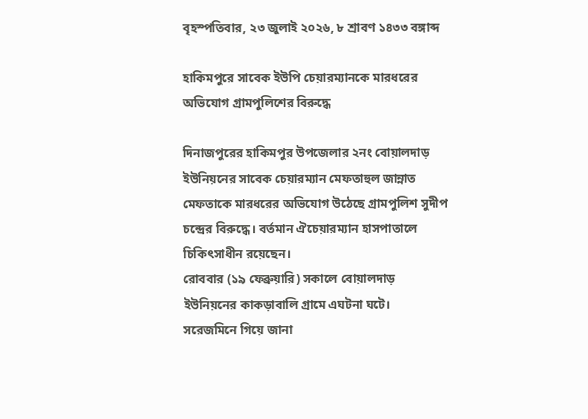বৃহস্পতিবার, ২৩ জুলাই ২০২৬, ৮ শ্রাবণ ১৪৩৩ বঙ্গাব্দ

হাকিমপুরে সাবেক ইউপি চেয়ারম্যানকে মারধরের অভিযোগ গ্রামপুলিশের বিরুদ্ধে

দিনাজপুরের হাকিমপুর উপজেলার ২নং বোয়ালদাড় ইউনিয়নের সাবেক চেয়ারম্যান মেফতাহুল জান্নাত মেফতাকে মারধরের অভিযোগ উঠেছে গ্রামপুলিশ সুদীপ চন্দ্রের বিরুদ্ধে। বর্তমান ঐচেয়ারম্যান হাসপাতালে চিকিৎসাধীন রয়েছেন।
রোববার (১৯ ফেব্রুয়ারি) সকালে বোয়ালদাড় ইউনিয়নের কাকড়াবালি গ্রামে এঘটনা ঘটে।
সরেজমিনে গিয়ে জানা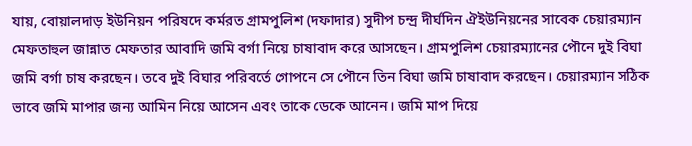যায়, বোয়ালদাড় ইউনিয়ন পরিষদে কর্মরত গ্রামপুলিশ (দফাদার) সুদীপ চন্দ্র দীর্ঘদিন ঐইউনিয়নের সাবেক চেয়ারম্যান মেফতাহুল জান্নাত মেফতার আবাদি জমি বর্গা নিয়ে চাষাবাদ করে আসছেন। গ্রামপুলিশ চেয়ারম্যানের পৌনে দুই বিঘা জমি বর্গা চাষ করছেন। তবে দুই বিঘার পরিবর্তে গোপনে সে পৌনে তিন বিঘা জমি চাষাবাদ করছেন। চেয়ারম্যান সঠিক ভাবে জমি মাপার জন্য আমিন নিয়ে আসেন এবং তাকে ডেকে আনেন। জমি মাপ দিয়ে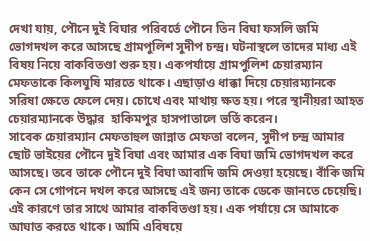দেখা যায়, পৌনে দুই বিঘার পরিবর্তে পৌনে তিন বিঘা ফসলি জমি ভোগদখল করে আসছে গ্রামপুলিশ সুদীপ চন্দ্র। ঘটনাস্থলে তাদের মাধ্য এই বিষয় নিয়ে বাকবিতণ্ডা শুরু হয়। একপর্যায়ে গ্রামপুলিশ চেয়ারম্যান মেফতাকে কিলঘুষি মারতে থাকে। এছাড়াও ধাক্কা দিয়ে চেয়ারম্যানকে সরিষা ক্ষেতে ফেলে দেয়। চোখে এবং মাথায় ক্ষত হয়। পরে স্থানীয়রা আহত চেয়ারম্যানকে উদ্ধার  হাকিমপুর হাসপাতালে ভর্তি করেন।
সাবেক চেয়ারম্যান মেফতাহুল জান্নাত মেফতা বলেন, সুদীপ চন্দ্র আমার ছোট ভাইয়ের পৌনে দুই বিঘা এবং আমার এক বিঘা জমি ভোগদখল করে আসছে। তবে তাকে পৌনে দুই বিঘা আবাদি জমি দেওয়া হয়েছে। বাঁকি জমি কেন সে গোপনে দখল করে আসছে এই জন্য তাকে ডেকে জানতে চেয়েছি। এই কারণে তার সাথে আমার বাকবিতণ্ডা হয়। এক পর্যায়ে সে আমাকে আঘাত করতে থাকে। আমি এবিষয়ে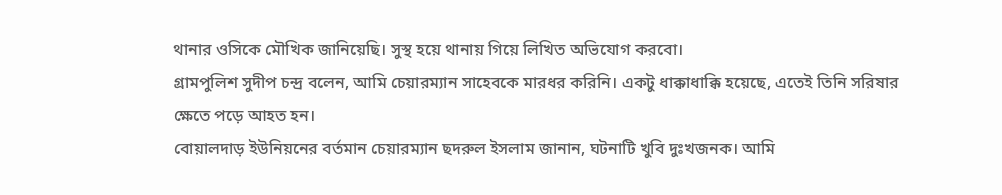থানার ওসিকে মৌখিক জানিয়েছি। সুস্থ হয়ে থানায় গিয়ে লিখিত অভিযোগ করবো।
গ্রামপুলিশ সুদীপ চন্দ্র বলেন, আমি চেয়ারম্যান সাহেবকে মারধর করিনি। একটু ধাক্কাধাক্কি হয়েছে, এতেই তিনি সরিষার ক্ষেতে পড়ে আহত হন।
বোয়ালদাড় ইউনিয়নের বর্তমান চেয়ারম্যান ছদরুল ইসলাম জানান, ঘটনাটি খুবি দুঃখজনক। আমি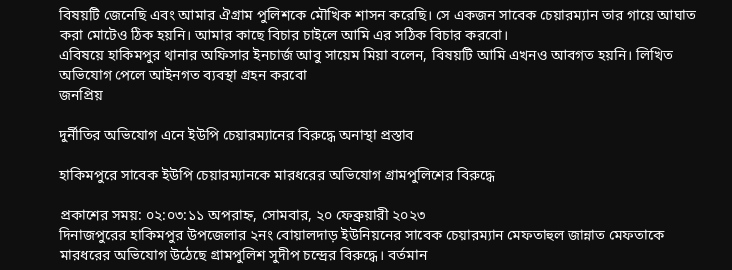বিষয়টি জেনেছি এবং আমার ঐগ্রাম পুলিশকে মৌখিক শাসন করেছি। সে একজন সাবেক চেয়ারম্যান তার গায়ে আঘাত করা মোটেও ঠিক হয়নি। আমার কাছে বিচার চাইলে আমি এর সঠিক বিচার করবো।
এবিষয়ে হাকিমপুর থানার অফিসার ইনচার্জ আবু সায়েম মিয়া বলেন, বিষয়টি আমি এখনও আবগত হয়নি। লিখিত অভিযোগ পেলে আইনগত ব্যবস্থা গ্রহন করবো
জনপ্রিয়

দুর্নীতির অভিযোগ এনে ইউপি চেয়ারম্যানের বিরুদ্ধে অনাস্থা প্রস্তাব

হাকিমপুরে সাবেক ইউপি চেয়ারম্যানকে মারধরের অভিযোগ গ্রামপুলিশের বিরুদ্ধে

প্রকাশের সময়: ০২:০৩:১১ অপরাহ্ন, সোমবার, ২০ ফেব্রুয়ারী ২০২৩
দিনাজপুরের হাকিমপুর উপজেলার ২নং বোয়ালদাড় ইউনিয়নের সাবেক চেয়ারম্যান মেফতাহুল জান্নাত মেফতাকে মারধরের অভিযোগ উঠেছে গ্রামপুলিশ সুদীপ চন্দ্রের বিরুদ্ধে। বর্তমান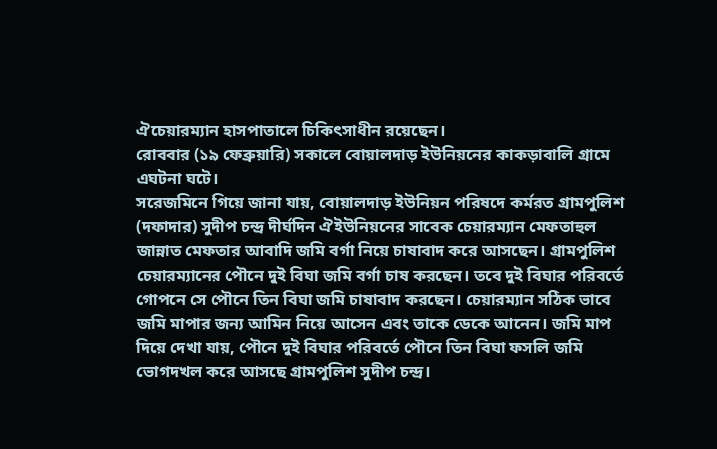ঐচেয়ারম্যান হাসপাতালে চিকিৎসাধীন রয়েছেন।
রোববার (১৯ ফেব্রুয়ারি) সকালে বোয়ালদাড় ইউনিয়নের কাকড়াবালি গ্রামে এঘটনা ঘটে।
সরেজমিনে গিয়ে জানা যায়, বোয়ালদাড় ইউনিয়ন পরিষদে কর্মরত গ্রামপুলিশ (দফাদার) সুদীপ চন্দ্র দীর্ঘদিন ঐইউনিয়নের সাবেক চেয়ারম্যান মেফতাহুল জান্নাত মেফতার আবাদি জমি বর্গা নিয়ে চাষাবাদ করে আসছেন। গ্রামপুলিশ চেয়ারম্যানের পৌনে দুই বিঘা জমি বর্গা চাষ করছেন। তবে দুই বিঘার পরিবর্তে গোপনে সে পৌনে তিন বিঘা জমি চাষাবাদ করছেন। চেয়ারম্যান সঠিক ভাবে জমি মাপার জন্য আমিন নিয়ে আসেন এবং তাকে ডেকে আনেন। জমি মাপ দিয়ে দেখা যায়, পৌনে দুই বিঘার পরিবর্তে পৌনে তিন বিঘা ফসলি জমি ভোগদখল করে আসছে গ্রামপুলিশ সুদীপ চন্দ্র।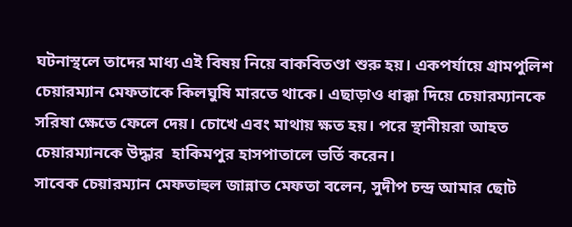ঘটনাস্থলে তাদের মাধ্য এই বিষয় নিয়ে বাকবিতণ্ডা শুরু হয়। একপর্যায়ে গ্রামপুলিশ চেয়ারম্যান মেফতাকে কিলঘুষি মারতে থাকে। এছাড়াও ধাক্কা দিয়ে চেয়ারম্যানকে সরিষা ক্ষেতে ফেলে দেয়। চোখে এবং মাথায় ক্ষত হয়। পরে স্থানীয়রা আহত চেয়ারম্যানকে উদ্ধার  হাকিমপুর হাসপাতালে ভর্তি করেন।
সাবেক চেয়ারম্যান মেফতাহুল জান্নাত মেফতা বলেন, সুদীপ চন্দ্র আমার ছোট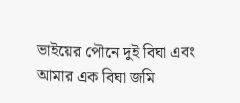ভাইয়ের পৌনে দুই বিঘা এবং আমার এক বিঘা জমি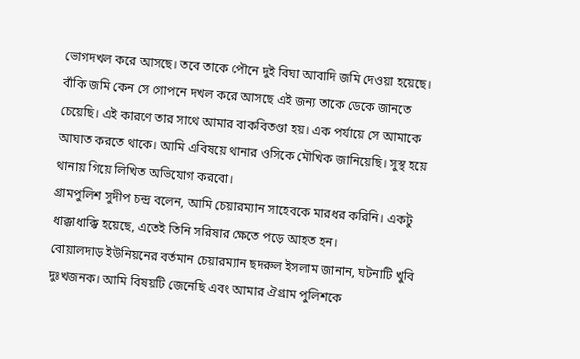ভোগদখল করে আসছে। তবে তাকে পৌনে দুই বিঘা আবাদি জমি দেওয়া হয়েছে। বাঁকি জমি কেন সে গোপনে দখল করে আসছে এই জন্য তাকে ডেকে জানতে চেয়েছি। এই কারণে তার সাথে আমার বাকবিতণ্ডা হয়। এক পর্যায়ে সে আমাকে আঘাত করতে থাকে। আমি এবিষয়ে থানার ওসিকে মৌখিক জানিয়েছি। সুস্থ হয়ে থানায় গিয়ে লিখিত অভিযোগ করবো।
গ্রামপুলিশ সুদীপ চন্দ্র বলেন, আমি চেয়ারম্যান সাহেবকে মারধর করিনি। একটু ধাক্কাধাক্কি হয়েছে, এতেই তিনি সরিষার ক্ষেতে পড়ে আহত হন।
বোয়ালদাড় ইউনিয়নের বর্তমান চেয়ারম্যান ছদরুল ইসলাম জানান, ঘটনাটি খুবি দুঃখজনক। আমি বিষয়টি জেনেছি এবং আমার ঐগ্রাম পুলিশকে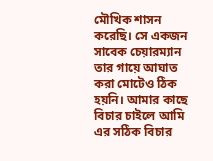মৌখিক শাসন করেছি। সে একজন সাবেক চেয়ারম্যান তার গায়ে আঘাত করা মোটেও ঠিক হয়নি। আমার কাছে বিচার চাইলে আমি এর সঠিক বিচার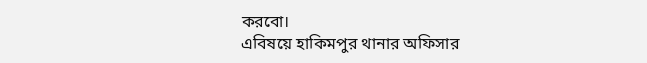করবো।
এবিষয়ে হাকিমপুর থানার অফিসার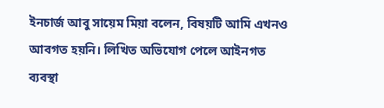ইনচার্জ আবু সায়েম মিয়া বলেন, বিষয়টি আমি এখনও আবগত হয়নি। লিখিত অভিযোগ পেলে আইনগত ব্যবস্থা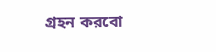গ্রহন করবো